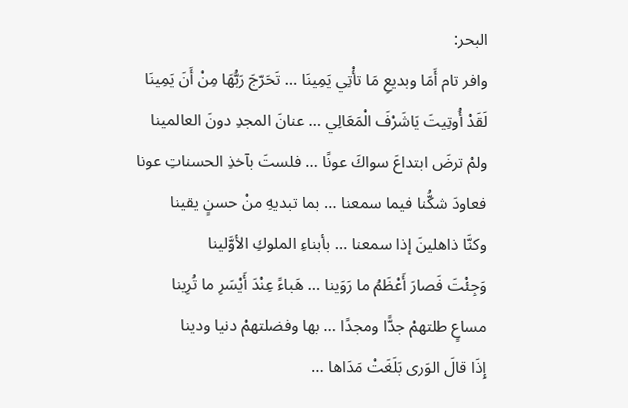البحر:
وافر تام أَمَا وبديعِ مَا تأْتِي يَمِينَا … تَحَرّجَ رَبُّهَا مِنْ أَنَ يَمِينَا
لَقَدْ أُوتِيتَ يَاشَرْفَ الْمَعَالِي … عنانَ المجدِ دونَ العالمينا
ولمْ ترضَ ابتداعَ سواكَ عونًا … فلستَ بآخذِ الحسناتِ عونا
فعاودَ شكُّنا فيما سمعنا … بما تبديهِ منْ حسنٍ يقينا
وكنَّا ذاهلينَ إذا سمعنا … بأبناءِ الملوكِ الأوَّلينا
وَجِئْتَ فَصارَ أَعْظَمُ ما رَوَينا … هَباءً عِنْدَ أَيْسَرِ ما تُرِينا
مساعٍ طلتهمْ جدًّا ومجدًا … بها وفضلتهمْ دنيا ودينا
إِذَا قالَ الوَرى بَلَغَتْ مَدَاها …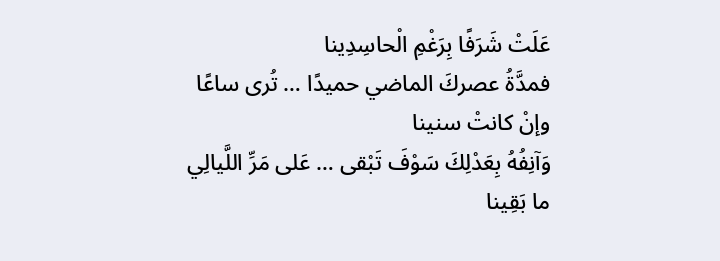عَلَتْ شَرَفًا بِرَغْمِ الْحاسِدِينا
فمدَّةُ عصركَ الماضي حميدًا … تُرى ساعًا وإنْ كانتْ سنينا
وَآنِفُهُ بِعَدْلِكَ سَوْفَ تَبْقى … عَلى مَرِّ اللَّيالِي ما بَقِينا